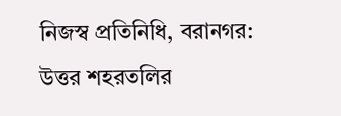নিজস্ব প্রতিনিধি, বরানগর: উত্তর শহরতলির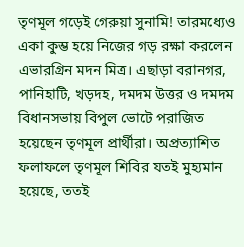তৃণমূল গড়েই গেরুয়া সুনামি! তারমধ্যেও একা কুম্ভ হয়ে নিজের গড় রক্ষা করলেন এভারগ্রিন মদন মিত্র। এছাড়া বরানগর, পানিহাটি, খড়দহ, দমদম উত্তর ও দমদম বিধানসভায় বিপুল ভোটে পরাজিত হয়েছেন তৃণমূল প্রার্থীরা। অপ্রত্যাশিত ফলাফলে তৃণমূল শিবির যতই মুহ্যমান হয়েছে, ততই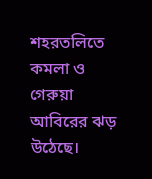শহরতলিতে কমলা ও গেরুয়া আবিরের ঝড় উঠেছে।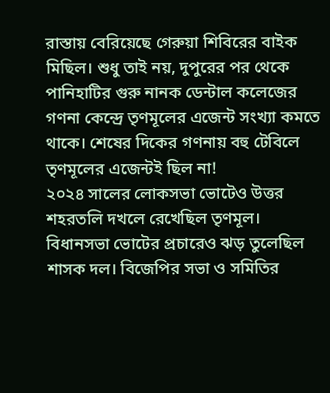রাস্তায় বেরিয়েছে গেরুয়া শিবিরের বাইক মিছিল। শুধু তাই নয়, দুপুরের পর থেকে পানিহাটির গুরু নানক ডেন্টাল কলেজের গণনা কেন্দ্রে তৃণমূলের এজেন্ট সংখ্যা কমতে থাকে। শেষের দিকের গণনায় বহু টেবিলে তৃণমূলের এজেন্টই ছিল না!
২০২৪ সালের লোকসভা ভোটেও উত্তর শহরতলি দখলে রেখেছিল তৃণমূল। বিধানসভা ভোটের প্রচারেও ঝড় তুলেছিল শাসক দল। বিজেপির সভা ও সমিতির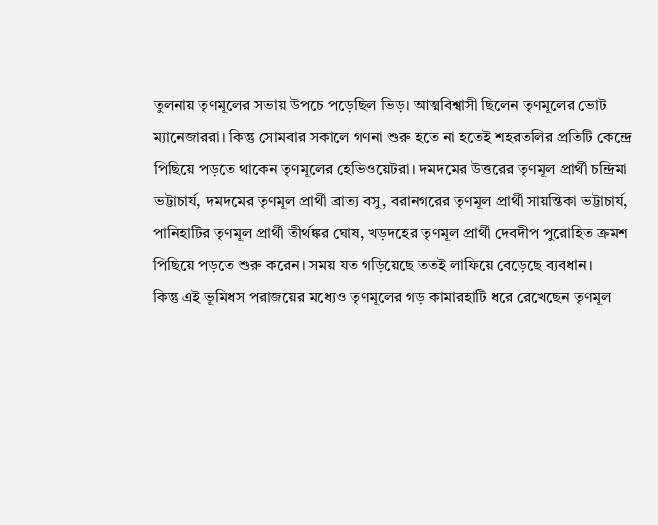তুলনায় তৃণমূলের সভায় উপচে পড়েছিল ভিড়। আত্মবিশ্বাসী ছিলেন তৃণমূলের ভোট ম্যানেজাররা। কিন্তু সোমবার সকালে গণনা শুরু হতে না হতেই শহরতলির প্রতিটি কেন্দ্রে পিছিয়ে পড়তে থাকেন তৃণমূলের হেভিওয়েটরা। দমদমের উত্তরের তৃণমূল প্রার্থী চন্দ্রিমা ভট্টাচার্য, দমদমের তৃণমূল প্রার্থী ব্রাত্য বসু, বরানগরের তৃণমূল প্রার্থী সায়ন্তিকা ভট্টাচার্য, পানিহাটির তৃণমূল প্রার্থী তীর্থঙ্কর ঘোষ, খড়দহের তৃণমূল প্রার্থী দেবদীপ পুরোহিত ক্রমশ পিছিয়ে পড়তে শুরু করেন। সময় যত গড়িয়েছে ততই লাফিয়ে বেড়েছে ব্যবধান।
কিন্তু এই ভূমিধস পরাজয়ের মধ্যেও তৃণমূলের গড় কামারহাটি ধরে রেখেছেন তৃণমূল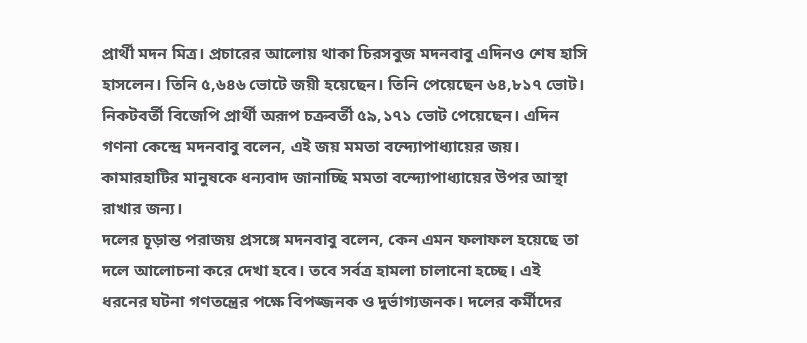প্রার্থী মদন মিত্র। প্রচারের আলোয় থাকা চিরসবুজ মদনবাবু এদিনও শেষ হাসি হাসলেন। তিনি ৫,৬৪৬ ভোটে জয়ী হয়েছেন। তিনি পেয়েছেন ৬৪,৮১৭ ভোট। নিকটবর্তী বিজেপি প্রার্থী অরূপ চক্রবর্তী ৫৯,১৭১ ভোট পেয়েছেন। এদিন গণনা কেন্দ্রে মদনবাবু বলেন, এই জয় মমতা বন্দ্যোপাধ্যায়ের জয়। কামারহাটির মানুষকে ধন্যবাদ জানাচ্ছি মমতা বন্দ্যোপাধ্যায়ের উপর আস্থা রাখার জন্য।
দলের চূড়ান্ত পরাজয় প্রসঙ্গে মদনবাবু বলেন, কেন এমন ফলাফল হয়েছে তা দলে আলোচনা করে দেখা হবে। তবে সর্বত্র হামলা চালানো হচ্ছে। এই ধরনের ঘটনা গণতন্ত্রের পক্ষে বিপজ্জনক ও দুর্ভাগ্যজনক। দলের কর্মীদের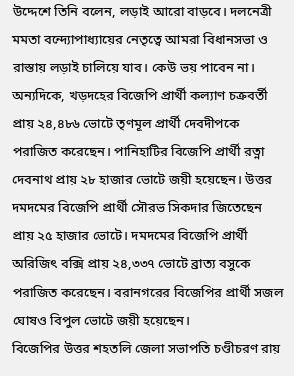উদ্দেশে তিনি বলেন, লড়াই আরো বাড়বে। দলনেত্রী মমতা বন্দ্যোপাধ্যায়ের নেতৃত্বে আমরা বিধানসভা ও রাস্তায় লড়াই চালিয়ে যাব। কেউ ভয় পাবেন না।
অন্যদিকে, খড়দহের বিজেপি প্রার্থী কল্যাণ চক্রবর্তী প্রায় ২৪,৪৮৬ ভোটে তৃণমূল প্রার্থী দেবদীপকে পরাজিত করেছেন। পানিহাটির বিজেপি প্রার্থী রত্না দেবনাথ প্রায় ২৮ হাজার ভোটে জয়ী হয়েছেন। উত্তর দমদমের বিজেপি প্রার্থী সৌরভ সিকদার জিতেছেন প্রায় ২৫ হাজার ভোটে। দমদমের বিজেপি প্রার্থী অরিজিৎ বক্সি প্রায় ২৪,৩৩৭ ভোটে ব্রাত্য বসুকে পরাজিত করেছেন। বরানগরের বিজেপির প্রার্থী সজল ঘোষও বিপুল ভোটে জয়ী হয়েছেন।
বিজেপির উত্তর শহতলি জেলা সভাপতি চণ্ডীচরণ রায়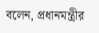বলেন, প্রধানমন্ত্রীর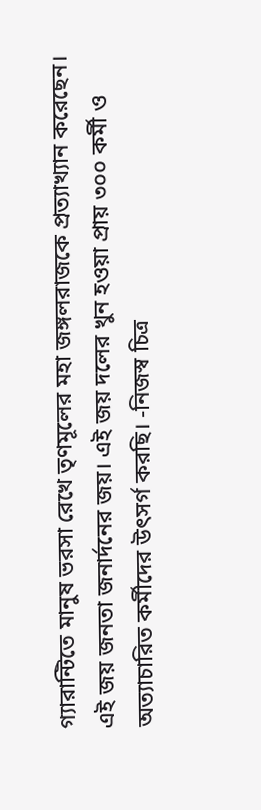গ্যারান্টিতে মানুষ ভরসা রেখে তৃণমূলের মহা জঙ্গলরাজকে প্রত্যাখ্যান করেছেন। এই জয় জনতা জনার্দনের জয়। এই জয় দলের খুন হওয়া প্রায় ৩০০ কর্মী ও অত্যাচারিত কর্মীদের উৎসর্গ করছি। -নিজস্ব চিত্র